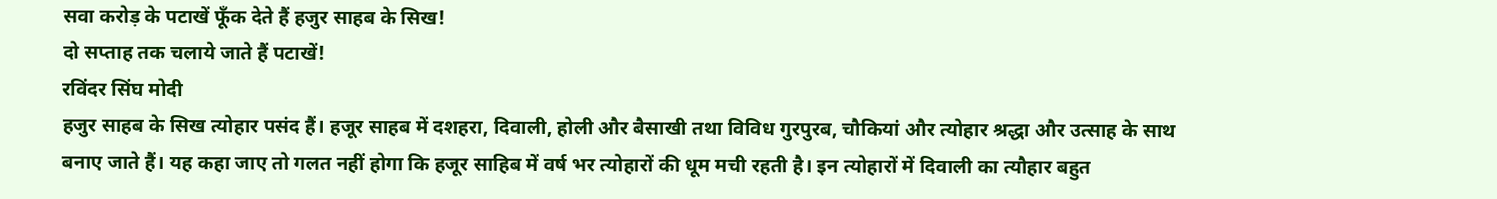सवा करोड़ के पटाखें फूँक देते हैं हजुर साहब के सिख!
दो सप्ताह तक चलाये जाते हैं पटाखें!
रविंदर सिंघ मोदी
हजुर साहब के सिख त्योहार पसंद हैं। हजूर साहब में दशहरा, दिवाली, होली और बैसाखी तथा विविध गुरपुरब, चौकियां और त्योहार श्रद्धा और उत्साह के साथ बनाए जाते हैं। यह कहा जाए तो गलत नहीं होगा कि हजूर साहिब में वर्ष भर त्योहारों की धूम मची रहती है। इन त्योहारों में दिवाली का त्यौहार बहुत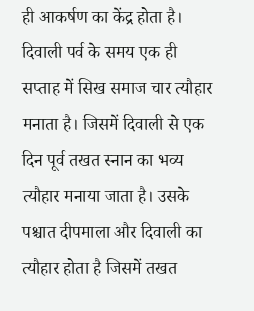ही आकर्षण का केंद्र होता है। दिवाली पर्व के समय एक ही सप्ताह में सिख समाज चार त्यौहार मनाता है। जिसमें दिवाली से एक दिन पूर्व तखत स्नान का भव्य त्यौहार मनाया जाता है। उसके पश्चात दीपमाला और दिवाली का त्यौहार होता है जिसमें तखत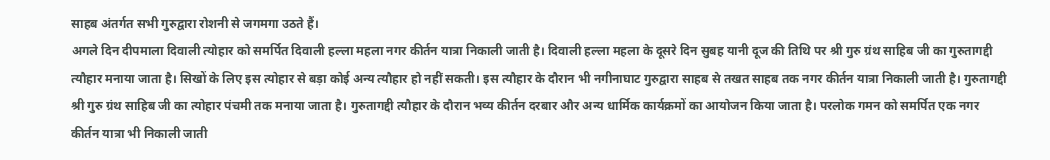साहब अंतर्गत सभी गुरुद्वारा रोशनी से जगमगा उठते हैं।
अगले दिन दीपमाला दिवाली त्योहार को समर्पित दिवाली हल्ला महला नगर कीर्तन यात्रा निकाली जाती है। दिवाली हल्ला महला के दूसरे दिन सुबह यानी दूज की तिथि पर श्री गुरु ग्रंथ साहिब जी का गुरुतागद्दी त्यौहार मनाया जाता है। सिखों के लिए इस त्योहार से बड़ा कोई अन्य त्यौहार हो नहीं सकती। इस त्यौहार के दौरान भी नगीनाघाट गुरुद्वारा साहब से तखत साहब तक नगर कीर्तन यात्रा निकाली जाती है। गुरुतागद्दी श्री गुरु ग्रंथ साहिब जी का त्योहार पंचमी तक मनाया जाता है। गुरुतागद्दी त्यौहार के दौरान भव्य कीर्तन दरबार और अन्य धार्मिक कार्यक्रमों का आयोजन किया जाता है। परलोक गमन को समर्पित एक नगर कीर्तन यात्रा भी निकाली जाती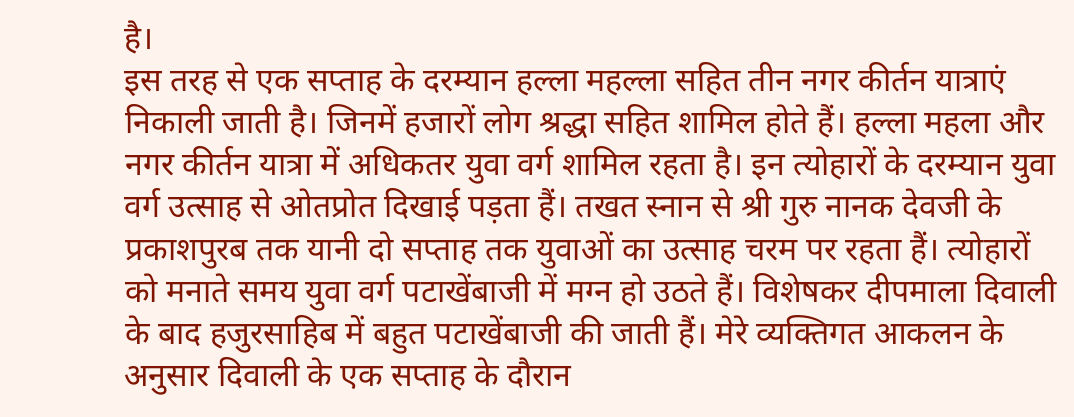है।
इस तरह से एक सप्ताह के दरम्यान हल्ला महल्ला सहित तीन नगर कीर्तन यात्राएं निकाली जाती है। जिनमें हजारों लोग श्रद्धा सहित शामिल होते हैं। हल्ला महला और नगर कीर्तन यात्रा में अधिकतर युवा वर्ग शामिल रहता है। इन त्योहारों के दरम्यान युवा वर्ग उत्साह से ओतप्रोत दिखाई पड़ता हैं। तखत स्नान से श्री गुरु नानक देवजी के प्रकाशपुरब तक यानी दो सप्ताह तक युवाओं का उत्साह चरम पर रहता हैं। त्योहारों को मनाते समय युवा वर्ग पटाखेंबाजी में मग्न हो उठते हैं। विशेषकर दीपमाला दिवाली के बाद हजुरसाहिब में बहुत पटाखेंबाजी की जाती हैं। मेरे व्यक्तिगत आकलन के अनुसार दिवाली के एक सप्ताह के दौरान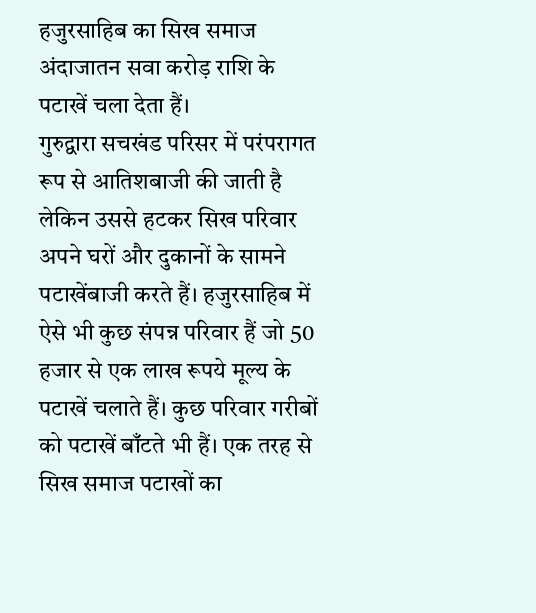हजुरसाहिब का सिख समाज अंदाजातन सवा करोड़ राशि के पटाखें चला देता हैं।
गुरुद्वारा सचखंड परिसर में परंपरागत रूप से आतिशबाजी की जाती है लेकिन उससे हटकर सिख परिवार अपने घरों और दुकानों के सामने पटाखेंबाजी करते हैं। हजुरसाहिब में ऐसे भी कुछ संपन्न परिवार हैं जो 50 हजार से एक लाख रूपये मूल्य के पटाखें चलाते हैं। कुछ परिवार गरीबों को पटाखें बाँटते भी हैं। एक तरह से सिख समाज पटाखों का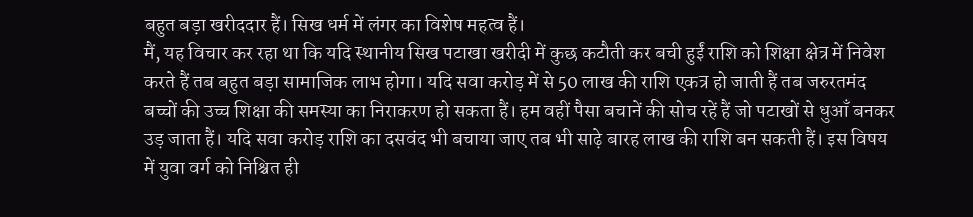बहुत बड़ा खरीददार हैं। सिख धर्म में लंगर का विशेष महत्व हैं।
मैं, यह विचार कर रहा था कि यदि स्थानीय सिख पटाखा खरीदी में कुछ कटौती कर बची हुईं राशि को शिक्षा क्षेत्र में निवेश करते हैं तब बहुत बड़ा सामाजिक लाभ होगा। यदि सवा करोड़ में से 50 लाख की राशि एकत्र हो जाती हैं तब जरुरतमंद बच्चों की उच्च शिक्षा की समस्या का निराकरण हो सकता हैं। हम वहीं पैसा बचानें की सोच रहें हैं जो पटाखों से धुआँ बनकर उड़ जाता हैं। यदि सवा करोड़ राशि का दसवंद भी बचाया जाए तब भी साढ़े बारह लाख की राशि बन सकती हैं। इस विषय में युवा वर्ग को निश्चित ही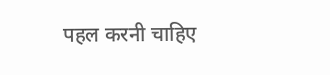पहल करनी चाहिए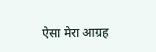ऐसा मेरा आग्रह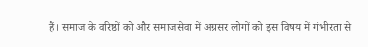हैं। समाज के वरिष्ठों को और समाजसेवा में अग्रसर लोगों को इस विषय में गंभीरता से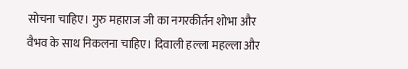सोचना चाहिए। गुरु महाराज जी का नगरकीर्तन शोभा और वैभव के साथ निकलना चाहिए। दिवाली हल्ला महल्ला और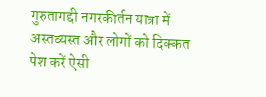गुरुतागद्दी नगरकीर्तन यात्रा में अस्तव्यस्त और लोगों को दिक्कत पेश करें ऐसी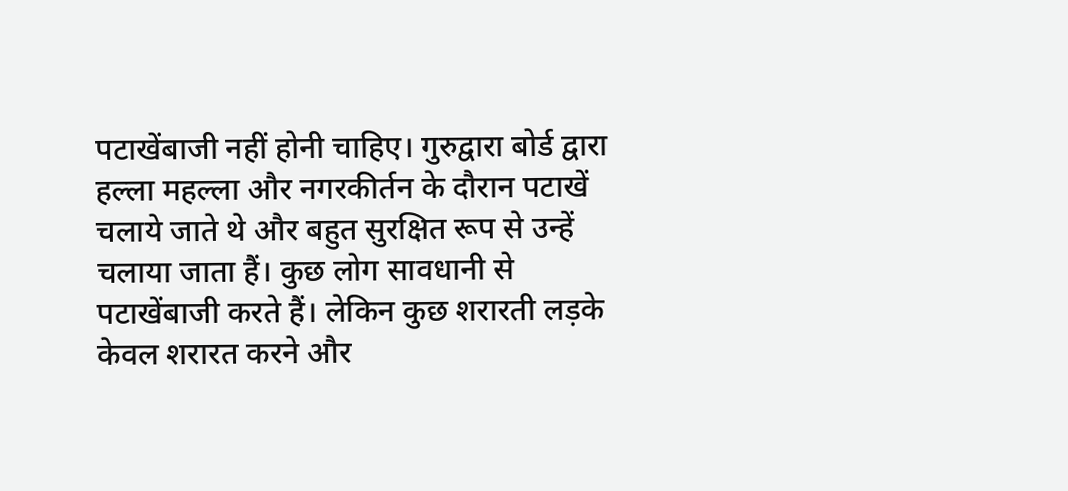पटाखेंबाजी नहीं होनी चाहिए। गुरुद्वारा बोर्ड द्वारा हल्ला महल्ला और नगरकीर्तन के दौरान पटाखें चलाये जाते थे और बहुत सुरक्षित रूप से उन्हें चलाया जाता हैं। कुछ लोग सावधानी से पटाखेंबाजी करते हैं। लेकिन कुछ शरारती लड़के केवल शरारत करने और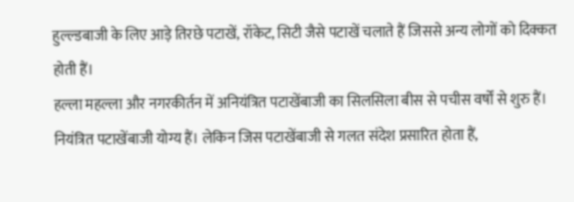हुल्ल्डबाजी के लिए आड़े तिरछे पटाखें, रॉकेट, सिटी जैसे पटाखें चलाते हैं जिससे अन्य लोगों को दिक्कत होती हैं।
हल्ला महल्ला और नगरकीर्तन में अनियंत्रित पटाखेंबाजी का सिलसिला बीस से पचीस वर्षों से शुरु हैं। नियंत्रित पटाखेंबाजी योग्य हैं। लेकिन जिस पटाखेंबाजी से गलत संदेश प्रसारित होता हैं,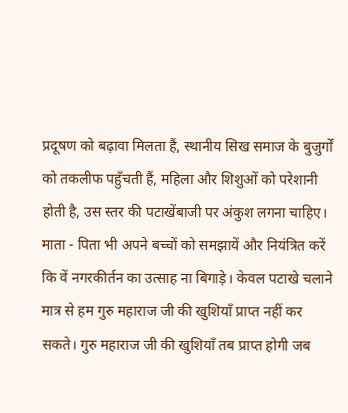प्रदूषण को बढ़ावा मिलता हैं, स्थानीय सिख समाज के बुजुर्गों को तकलीफ पहुँचती हैं, महिला और शिशुओं को परेशानी होती है, उस स्तर की पटाखेंबाजी पर अंकुश लगना चाहिए। माता - पिता भी अपने बच्चों को समझायें और नियंत्रित करें कि वें नगरकीर्तन का उत्साह ना बिगाड़े। केवल पटाखे चलाने मात्र से हम गुरु महाराज जी की खुशियाँ प्राप्त नहीं कर सकते। गुरु महाराज जी की खुशियाँ तब प्राप्त होगी जब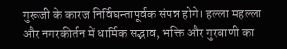गुरूजी के कारज निर्विघन्तापूर्वक संपन्न होगे। हल्ला महल्ला और नगरकीर्तन में धार्मिक सद्भाव, भक्ति और गुरबाणी का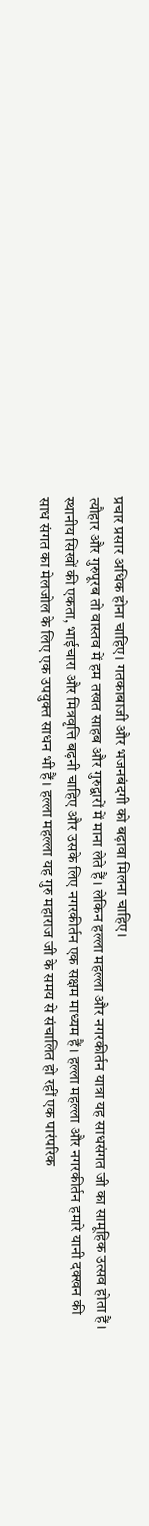प्रचार प्रसार अधिक होना चाहिए। गतकाबाजी और भजनबंदगी को बढ़ावा मिलना चाहिए।
त्यौहार और गुरुपूरब तो वास्तव में हम तखत साहब और गुरुद्वारों में माना लेते हैं। लेकिन हल्ला महल्ला और नगरकीर्तन यात्रा यह साधसंगत जी का सामूहिक उत्सव होता हैं। स्थानीय सिखों की एकता, भाईचारा और मित्रवृत्ति बढ़नी चाहिए और उसके लिए नगरकीर्तन एक सक्षम माध्यम हैं। हल्ला महल्ला और नगरकीर्तन हमारे यानी दक्खन की साध संगत का मेलजोल के लिए एक उपयुक्त साधन भी हैं। हल्ला महल्ला यह गुरु महाराज जी के समय से संचालित हो रहीं एक पारंपरिक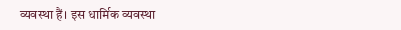व्यवस्था हैं। इस धार्मिक व्यवस्था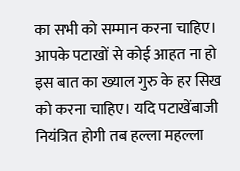का सभी को सम्मान करना चाहिए। आपके पटाखों से कोई आहत ना हो इस बात का ख्याल गुरु के हर सिख को करना चाहिए। यदि पटाखेंबाजी नियंत्रित होगी तब हल्ला महल्ला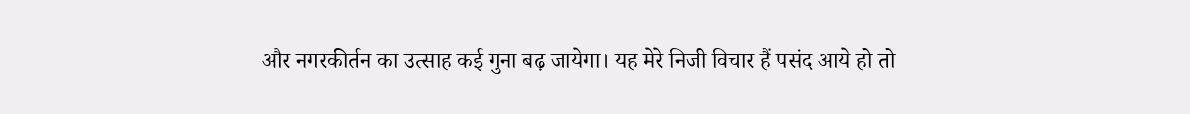और नगरकीर्तन का उत्साह कई गुना बढ़ जायेगा। यह मेरे निजी विचार हैं पसंद आये हो तो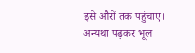इसे औरों तक पहुंचाए। अन्यथा पढ़कर भूल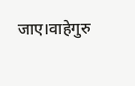जाए।वाहेगुरु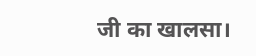जी का खालसा।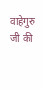वाहेगुरु जी की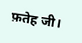फ़तेह जी।